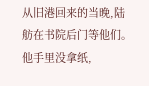从旧港回来的当晚,陆舫在书院后门等他们。他手里没拿纸,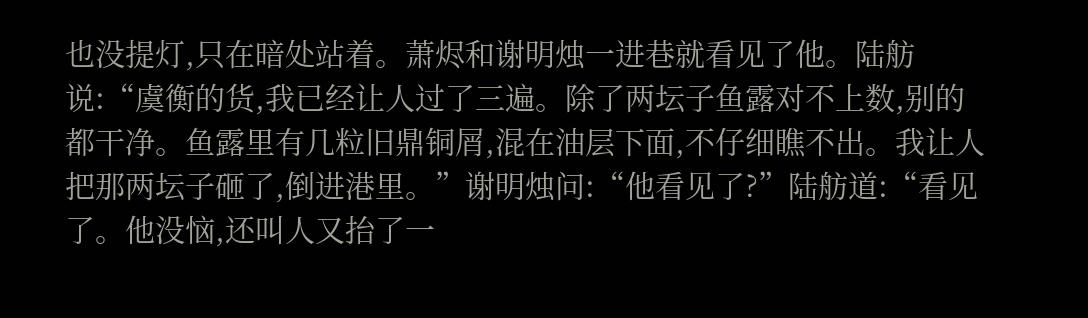也没提灯,只在暗处站着。萧烬和谢明烛一进巷就看见了他。陆舫说:“虞衡的货,我已经让人过了三遍。除了两坛子鱼露对不上数,别的都干净。鱼露里有几粒旧鼎铜屑,混在油层下面,不仔细瞧不出。我让人把那两坛子砸了,倒进港里。”谢明烛问:“他看见了?”陆舫道:“看见了。他没恼,还叫人又抬了一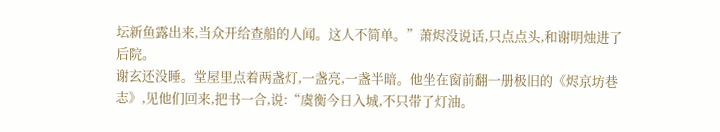坛新鱼露出来,当众开给查船的人闻。这人不简单。”萧烬没说话,只点点头,和谢明烛进了后院。
谢玄还没睡。堂屋里点着两盏灯,一盏亮,一盏半暗。他坐在窗前翻一册极旧的《烬京坊巷志》,见他们回来,把书一合,说:“虞衡今日入城,不只带了灯油。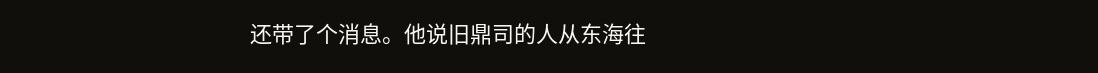还带了个消息。他说旧鼎司的人从东海往